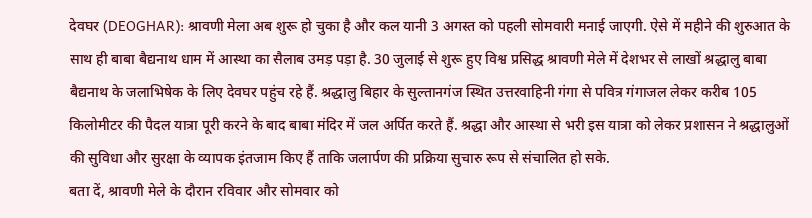देवघर (DEOGHAR): श्रावणी मेला अब शुरू हो चुका है और कल यानी 3 अगस्त को पहली सोमवारी मनाई जाएगी. ऐसे में महीने की शुरुआत के साथ ही बाबा बैद्यनाथ धाम में आस्था का सैलाब उमड़ पड़ा है. 30 जुलाई से शुरू हुए विश्व प्रसिद्ध श्रावणी मेले में देशभर से लाखों श्रद्धालु बाबा बैद्यनाथ के जलाभिषेक के लिए देवघर पहुंच रहे हैं. श्रद्धालु बिहार के सुल्तानगंज स्थित उत्तरवाहिनी गंगा से पवित्र गंगाजल लेकर करीब 105 किलोमीटर की पैदल यात्रा पूरी करने के बाद बाबा मंदिर में जल अर्पित करते हैं. श्रद्धा और आस्था से भरी इस यात्रा को लेकर प्रशासन ने श्रद्धालुओं की सुविधा और सुरक्षा के व्यापक इंतजाम किए हैं ताकि जलार्पण की प्रक्रिया सुचारु रूप से संचालित हो सके.
बता दें, श्रावणी मेले के दौरान रविवार और सोमवार को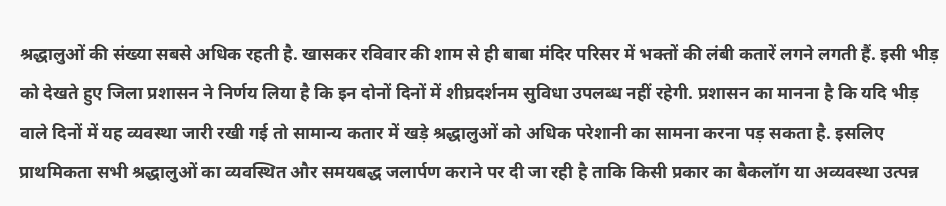श्रद्धालुओं की संख्या सबसे अधिक रहती है. खासकर रविवार की शाम से ही बाबा मंदिर परिसर में भक्तों की लंबी कतारें लगने लगती हैं. इसी भीड़ को देखते हुए जिला प्रशासन ने निर्णय लिया है कि इन दोनों दिनों में शीघ्रदर्शनम सुविधा उपलब्ध नहीं रहेगी. प्रशासन का मानना है कि यदि भीड़ वाले दिनों में यह व्यवस्था जारी रखी गई तो सामान्य कतार में खड़े श्रद्धालुओं को अधिक परेशानी का सामना करना पड़ सकता है. इसलिए प्राथमिकता सभी श्रद्धालुओं का व्यवस्थित और समयबद्ध जलार्पण कराने पर दी जा रही है ताकि किसी प्रकार का बैकलॉग या अव्यवस्था उत्पन्न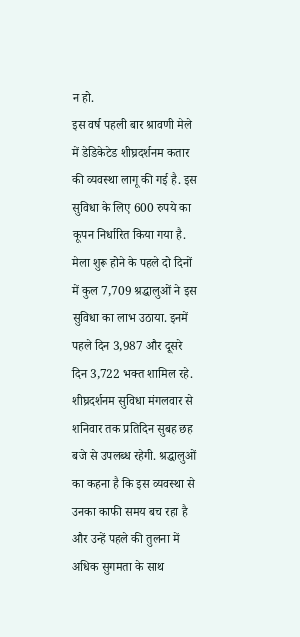न हो.
इस वर्ष पहली बार श्रावणी मेले में डेडिकेटेड शीघ्रदर्शनम कतार की व्यवस्था लागू की गई है. इस सुविधा के लिए 600 रुपये का कूपन निर्धारित किया गया है. मेला शुरू होने के पहले दो दिनों में कुल 7,709 श्रद्धालुओं ने इस सुविधा का लाभ उठाया. इनमें पहले दिन 3,987 और दूसरे दिन 3,722 भक्त शामिल रहे. शीघ्रदर्शनम सुविधा मंगलवार से शनिवार तक प्रतिदिन सुबह छह बजे से उपलब्ध रहेगी. श्रद्धालुओं का कहना है कि इस व्यवस्था से उनका काफी समय बच रहा है और उन्हें पहले की तुलना में अधिक सुगमता के साथ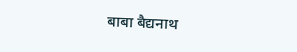बाबा बैद्यनाथ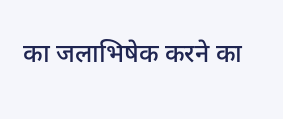का जलाभिषेक करने का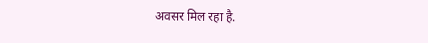अवसर मिल रहा है.